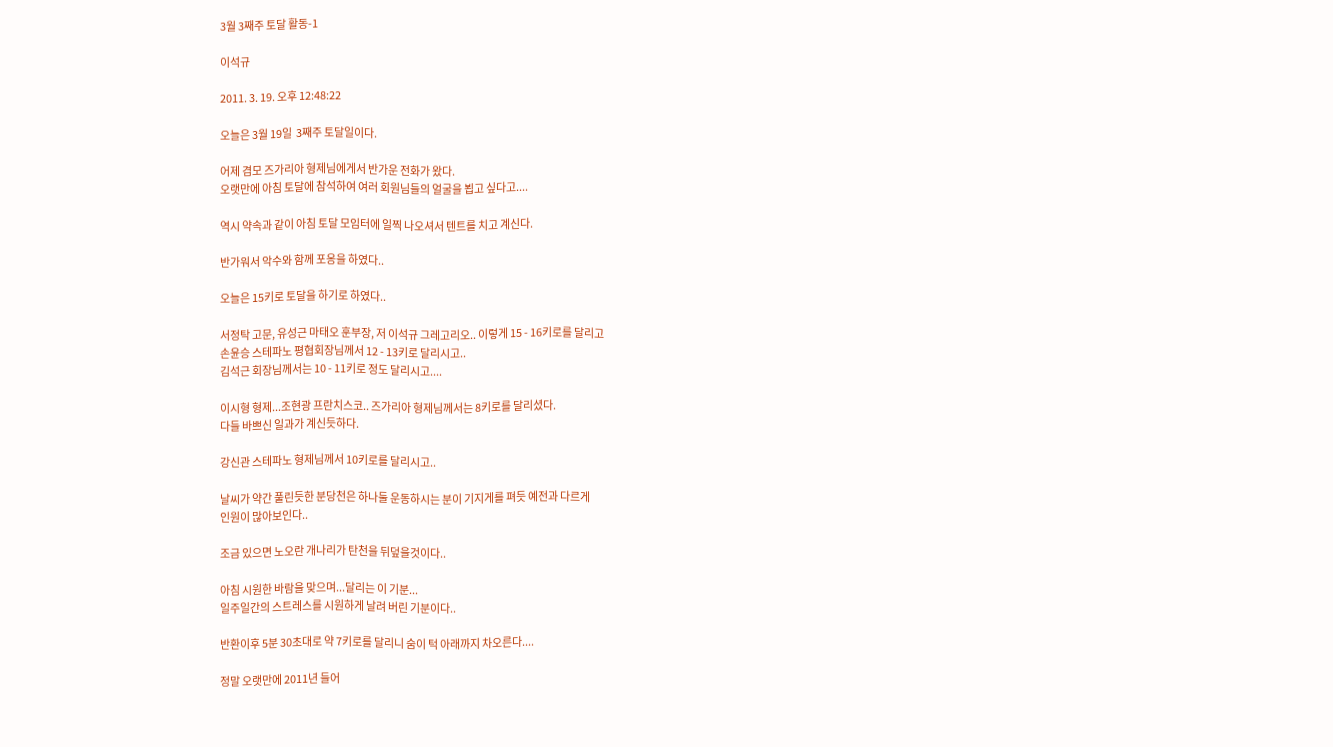3월 3째주 토달 활동-1

이석규

2011. 3. 19. 오후 12:48:22

오늘은 3월 19일  3째주 토달일이다.

어제 겸모 즈가리아 형제님에게서 반가운 전화가 왔다.
오랫만에 아침 토달에 참석하여 여러 회원님들의 얼굴을 뵙고 싶다고....

역시 약속과 같이 아침 토달 모임터에 일찍 나오셔서 텐트를 치고 계신다.

반가워서 악수와 함께 포옹을 하였다..

오늘은 15키로 토달을 하기로 하였다..

서정탁 고문, 유성근 마태오 훈부장, 저 이석규 그레고리오.. 이렇게 15 - 16키로를 달리고
손윤승 스테파노 평협회장님께서 12 - 13키로 달리시고..
김석근 회장님께서는 10 - 11키로 정도 달리시고....

이시형 형제...조현광 프란치스코.. 즈가리아 형제님께서는 8키로를 달리셨다.
다들 바쁘신 일과가 계신듯하다.

강신관 스테파노 형제님께서 10키로를 달리시고..

날씨가 약간 풀린듯한 분당천은 하나둘 운동하시는 분이 기지게를 펴듯 예전과 다르게
인원이 많아보인다..

조금 있으면 노오란 개나리가 탄천을 뒤덮을것이다..

아침 시원한 바람을 맞으며...달리는 이 기분...
일주일간의 스트레스를 시원하게 날려 버린 기분이다..

반환이후 5분 30초대로 약 7키로를 달리니 숨이 턱 아래까지 차오른다....

정말 오랫만에 2011년 들어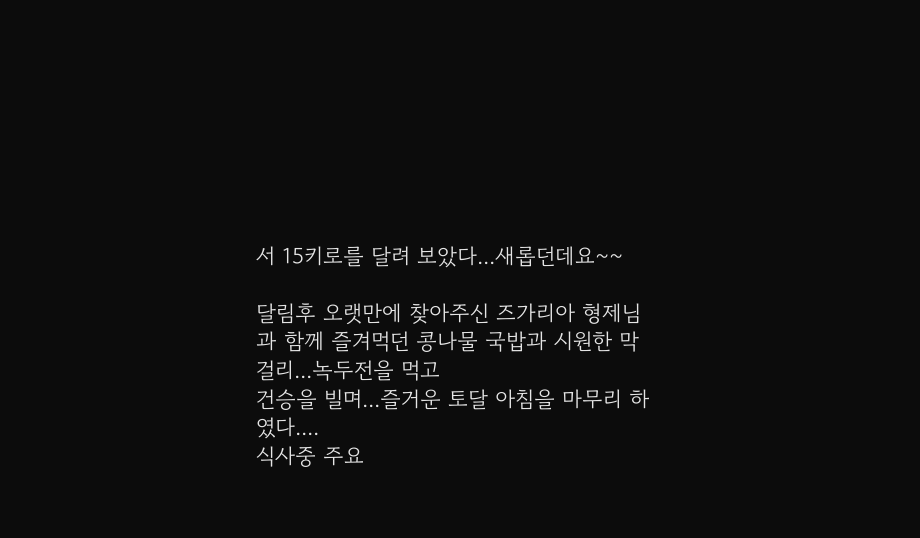서 15키로를 달려 보았다...새롭던데요~~

달림후 오랫만에 찾아주신 즈가리아 형제님과 함께 즐겨먹던 콩나물 국밥과 시원한 막걸리...녹두전을 먹고
건승을 빌며...즐거운 토달 아침을 마무리 하였다....
식사중 주요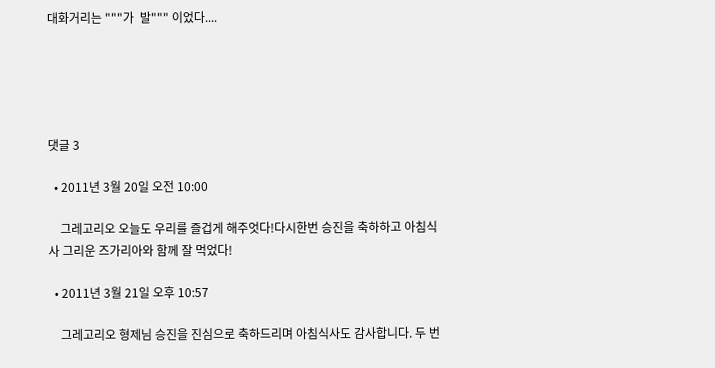대화거리는 """가  발""" 이었다....





댓글 3

  • 2011년 3월 20일 오전 10:00

    그레고리오 오늘도 우리를 즐겁게 해주엇다!다시한번 승진을 축하하고 아침식사 그리운 즈가리아와 함께 잘 먹었다!

  • 2011년 3월 21일 오후 10:57

    그레고리오 형제님 승진을 진심으로 축하드리며 아침식사도 감사합니다. 두 번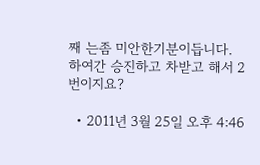째 는좀 미안한기분이듭니다. 하여간 승진하고 차받고 해서 2번이지요?

  • 2011년 3월 25일 오후 4:46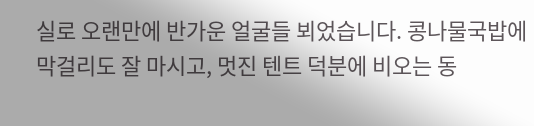실로 오랜만에 반가운 얼굴들 뵈었습니다. 콩나물국밥에 막걸리도 잘 마시고, 멋진 텐트 덕분에 비오는 동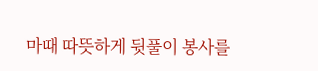마때 따뜻하게 뒷풀이 봉사를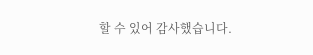할 수 있어 감사했습니다.